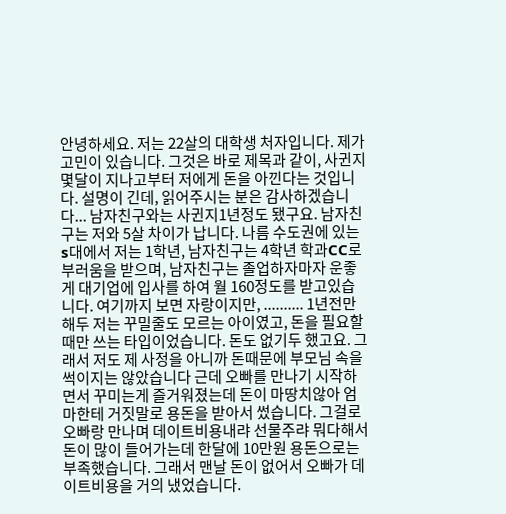안녕하세요. 저는 22살의 대학생 처자입니다. 제가 고민이 있습니다. 그것은 바로 제목과 같이, 사귄지 몇달이 지나고부터 저에게 돈을 아낀다는 것입니다. 설명이 긴데, 읽어주시는 분은 감사하겠습니다... 남자친구와는 사귄지1년정도 됐구요. 남자친구는 저와 5살 차이가 납니다. 나름 수도권에 있는 s대에서 저는 1학년, 남자친구는 4학년 학과CC로 부러움을 받으며, 남자친구는 졸업하자마자 운좋게 대기업에 입사를 하여 월 160정도를 받고있습니다. 여기까지 보면 자랑이지만, .......... 1년전만해두 저는 꾸밀줄도 모르는 아이였고, 돈을 필요할때만 쓰는 타입이었습니다. 돈도 없기두 했고요. 그래서 저도 제 사정을 아니까 돈때문에 부모님 속을 썩이지는 않았습니다 근데 오빠를 만나기 시작하면서 꾸미는게 즐거워졌는데 돈이 마땅치않아 엄마한테 거짓말로 용돈을 받아서 썼습니다. 그걸로 오빠랑 만나며 데이트비용내랴 선물주랴 뭐다해서 돈이 많이 들어가는데 한달에 10만원 용돈으로는 부족했습니다. 그래서 맨날 돈이 없어서 오빠가 데이트비용을 거의 냈었습니다.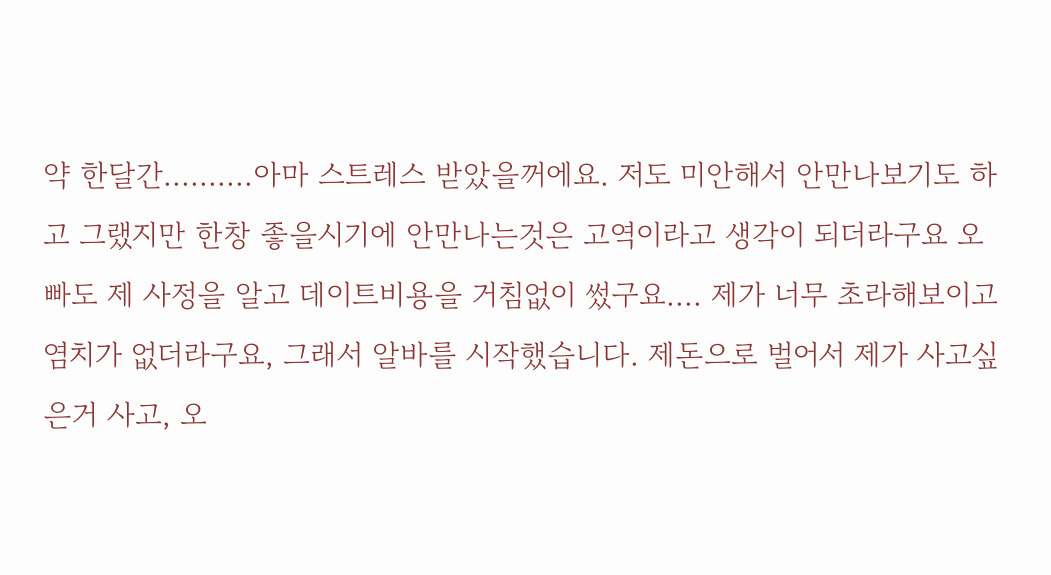약 한달간..........아마 스트레스 받았을꺼에요. 저도 미안해서 안만나보기도 하고 그랬지만 한창 좋을시기에 안만나는것은 고역이라고 생각이 되더라구요 오빠도 제 사정을 알고 데이트비용을 거침없이 썼구요.... 제가 너무 초라해보이고 염치가 없더라구요, 그래서 알바를 시작했습니다. 제돈으로 벌어서 제가 사고싶은거 사고, 오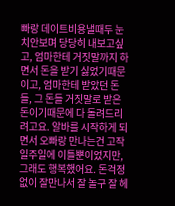빠랑 데이트비용낼때두 눈치안보며 당당히 내보고싶고, 엄마한테 거짓말까지 하면서 돈을 받기 싫었기때문이고, 엄마한테 받았던 돈들, 그 돈들 거짓말로 받은 돈이기때문에 다 돌려드리려고요. 알바를 시작하게 되면서 오빠랑 만나는건 고작 일주일에 이틀뿐이었지만, 그래도 행복했어요. 돈걱정없이 잘만나서 잘 놀구 잘 헤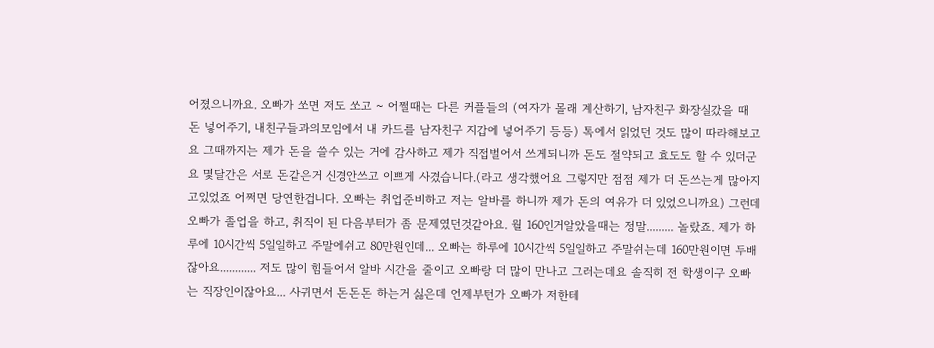어졌으니까요. 오빠가 쏘면 저도 쏘고 ~ 어쩔때는 다른 커플들의 (여자가 몰래 계산하기, 남자친구 화장실갔을 때 돈 넣어주기, 내친구들과의모임에서 내 카드를 남자친구 지갑에 넣어주기 등등) 톡에서 읽었던 것도 많이 따라해보고요 그때까지는 제가 돈을 쓸수 있는 거에 감사하고 제가 직접벌어서 쓰게되니까 돈도 절약되고 효도도 할 수 있더군요 몇달간은 서로 돈같은거 신경안쓰고 이쁘게 사겼습니다.(라고 생각했어요 그렇지만 점점 제가 더 돈쓰는게 많아지고있었죠 어쩌면 당연한겁니다. 오빠는 취업준비하고 저는 알바를 하니까 제가 돈의 여유가 더 있었으니까요) 그런데 오빠가 졸업을 하고, 취직이 된 다음부터가 좀 문제였던것같아요. 월 160인거알았을때는 정말......... 놀랐죠. 제가 하루에 10시간씩 5일일하고 주말에쉬고 80만원인데... 오빠는 하루에 10시간씩 5일일하고 주말쉬는데 160만원이면 두배잖아요............ 저도 많이 힘들어서 알바 시간을 줄이고 오빠랑 더 많이 만나고 그러는데요 솔직히 전 학생이구 오빠는 직장인이잖아요... 사귀면서 돈돈돈 하는거 싫은데 언제부턴가 오빠가 저한테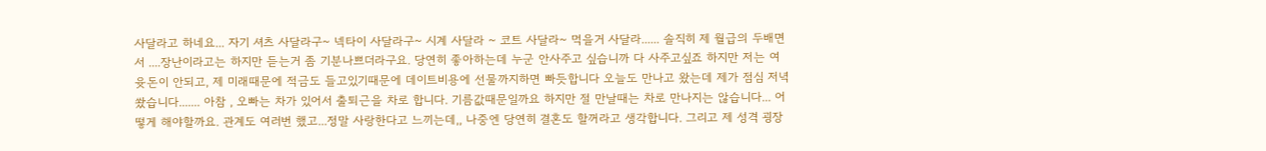사달라고 하네요... 자기 셔츠 사달라구~ 넥타이 사달라구~ 시계 사달라 ~ 코트 사달라~ 먹을거 사달라...... 솔직히 제 월급의 두배면서 ....장난이라고는 하지만 듣는거 좀 기분나쁘더라구요. 당연히 좋아하는데 누군 안사주고 싶습니까 다 사주고싶죠 하지만 저는 여윳돈이 안되고, 제 미래때문에 적금도 들고있기때문에 데이트비용에 선물까지하면 빠듯합니다 오늘도 만나고 왔는데 제가 점심 저녁 쐈습니다....... 아참 , 오빠는 차가 있어서 출퇴근을 차로 합니다. 기름값때문일까요 하지만 절 만날때는 차로 만나지는 않습니다... 어떻게 해야할까요. 관계도 여러번 했고...정말 사랑한다고 느끼는데,, 나중엔 당연히 결혼도 할꺼라고 생각합니다. 그리고 제 성격 굉장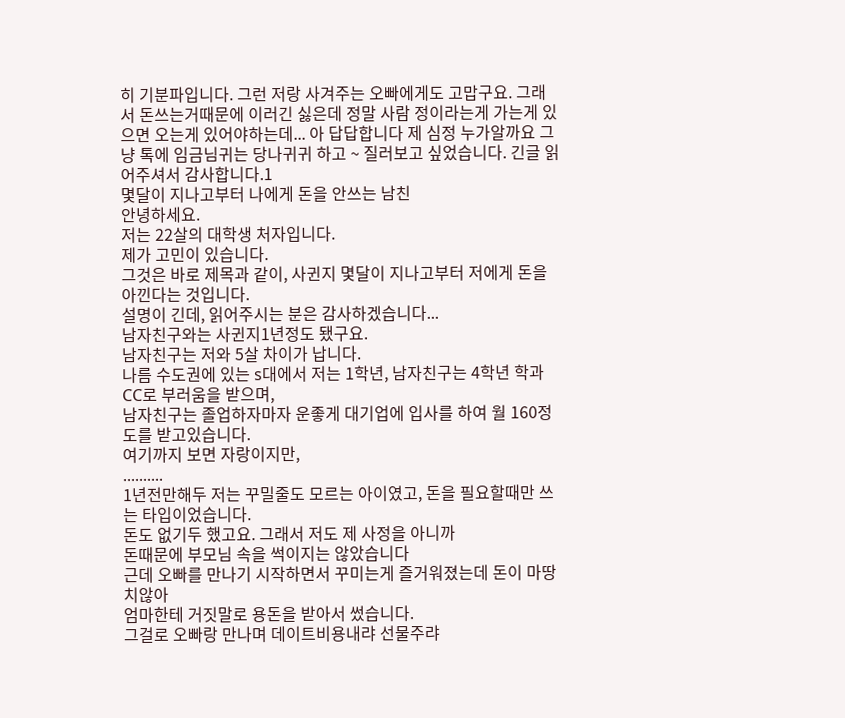히 기분파입니다. 그런 저랑 사겨주는 오빠에게도 고맙구요. 그래서 돈쓰는거때문에 이러긴 싫은데 정말 사람 정이라는게 가는게 있으면 오는게 있어야하는데... 아 답답합니다 제 심정 누가알까요 그냥 톡에 임금님귀는 당나귀귀 하고 ~ 질러보고 싶었습니다. 긴글 읽어주셔서 감사합니다.1
몇달이 지나고부터 나에게 돈을 안쓰는 남친
안녕하세요.
저는 22살의 대학생 처자입니다.
제가 고민이 있습니다.
그것은 바로 제목과 같이, 사귄지 몇달이 지나고부터 저에게 돈을 아낀다는 것입니다.
설명이 긴데, 읽어주시는 분은 감사하겠습니다...
남자친구와는 사귄지1년정도 됐구요.
남자친구는 저와 5살 차이가 납니다.
나름 수도권에 있는 s대에서 저는 1학년, 남자친구는 4학년 학과CC로 부러움을 받으며,
남자친구는 졸업하자마자 운좋게 대기업에 입사를 하여 월 160정도를 받고있습니다.
여기까지 보면 자랑이지만,
..........
1년전만해두 저는 꾸밀줄도 모르는 아이였고, 돈을 필요할때만 쓰는 타입이었습니다.
돈도 없기두 했고요. 그래서 저도 제 사정을 아니까
돈때문에 부모님 속을 썩이지는 않았습니다
근데 오빠를 만나기 시작하면서 꾸미는게 즐거워졌는데 돈이 마땅치않아
엄마한테 거짓말로 용돈을 받아서 썼습니다.
그걸로 오빠랑 만나며 데이트비용내랴 선물주랴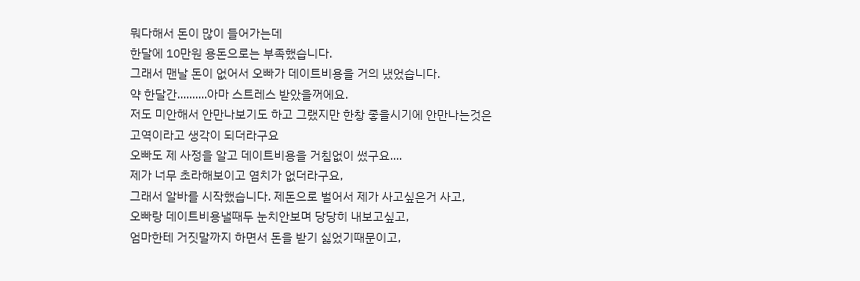뭐다해서 돈이 많이 들어가는데
한달에 10만원 용돈으로는 부족했습니다.
그래서 맨날 돈이 없어서 오빠가 데이트비용을 거의 냈었습니다.
약 한달간..........아마 스트레스 받았을꺼에요.
저도 미안해서 안만나보기도 하고 그랬지만 한창 좋을시기에 안만나는것은
고역이라고 생각이 되더라구요
오빠도 제 사정을 알고 데이트비용을 거침없이 썼구요....
제가 너무 초라해보이고 염치가 없더라구요,
그래서 알바를 시작했습니다. 제돈으로 벌어서 제가 사고싶은거 사고,
오빠랑 데이트비용낼때두 눈치안보며 당당히 내보고싶고,
엄마한테 거짓말까지 하면서 돈을 받기 싫었기때문이고,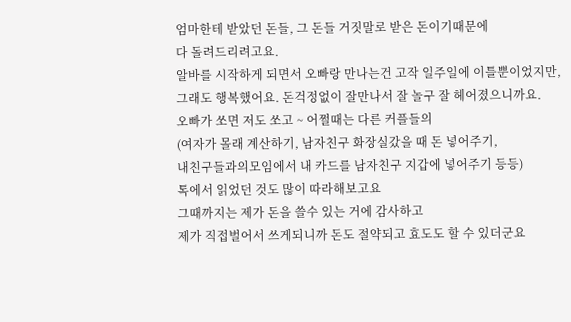엄마한테 받았던 돈들, 그 돈들 거짓말로 받은 돈이기때문에
다 돌려드리려고요.
알바를 시작하게 되면서 오빠랑 만나는건 고작 일주일에 이틀뿐이었지만,
그래도 행복했어요. 돈걱정없이 잘만나서 잘 놀구 잘 헤어졌으니까요.
오빠가 쏘면 저도 쏘고 ~ 어쩔때는 다른 커플들의
(여자가 몰래 계산하기, 남자친구 화장실갔을 때 돈 넣어주기,
내친구들과의모임에서 내 카드를 남자친구 지갑에 넣어주기 등등)
톡에서 읽었던 것도 많이 따라해보고요
그때까지는 제가 돈을 쓸수 있는 거에 감사하고
제가 직접벌어서 쓰게되니까 돈도 절약되고 효도도 할 수 있더군요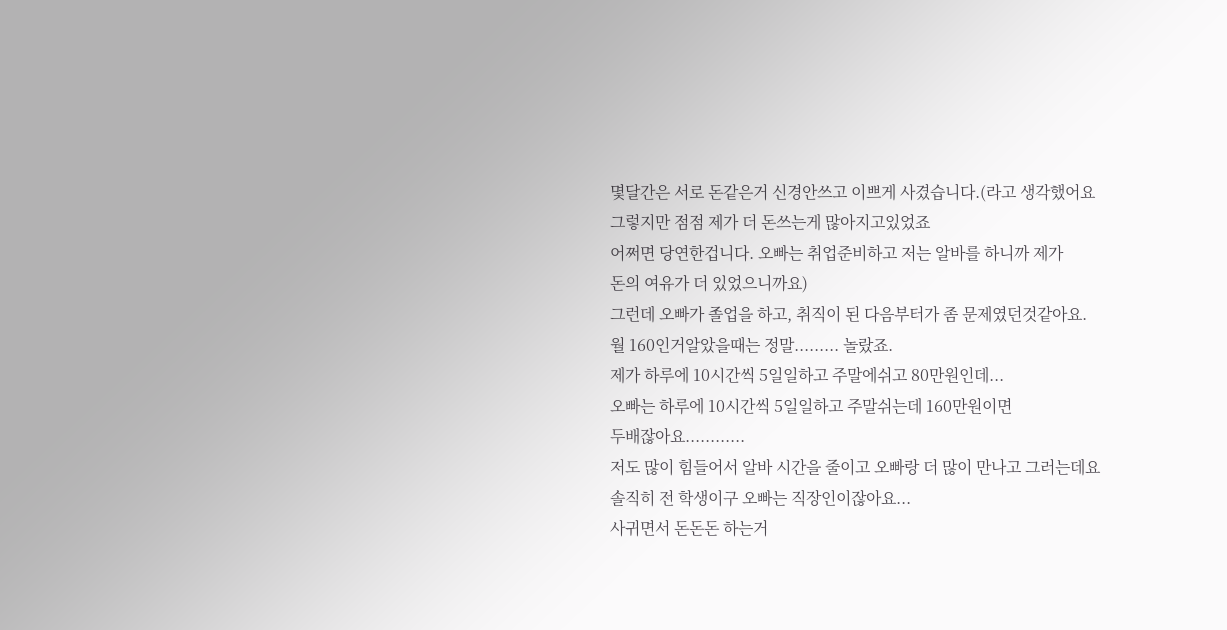몇달간은 서로 돈같은거 신경안쓰고 이쁘게 사겼습니다.(라고 생각했어요
그렇지만 점점 제가 더 돈쓰는게 많아지고있었죠
어쩌면 당연한겁니다. 오빠는 취업준비하고 저는 알바를 하니까 제가
돈의 여유가 더 있었으니까요)
그런데 오빠가 졸업을 하고, 취직이 된 다음부터가 좀 문제였던것같아요.
월 160인거알았을때는 정말......... 놀랐죠.
제가 하루에 10시간씩 5일일하고 주말에쉬고 80만원인데...
오빠는 하루에 10시간씩 5일일하고 주말쉬는데 160만원이면
두배잖아요............
저도 많이 힘들어서 알바 시간을 줄이고 오빠랑 더 많이 만나고 그러는데요
솔직히 전 학생이구 오빠는 직장인이잖아요...
사귀면서 돈돈돈 하는거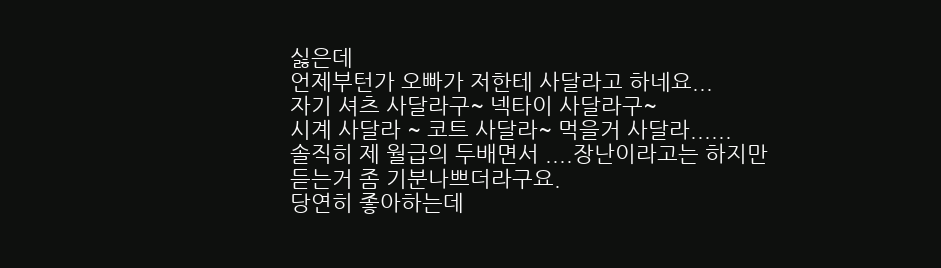싫은데
언제부턴가 오빠가 저한테 사달라고 하네요...
자기 셔츠 사달라구~ 넥타이 사달라구~
시계 사달라 ~ 코트 사달라~ 먹을거 사달라......
솔직히 제 월급의 두배면서 ....장난이라고는 하지만
듣는거 좀 기분나쁘더라구요.
당연히 좋아하는데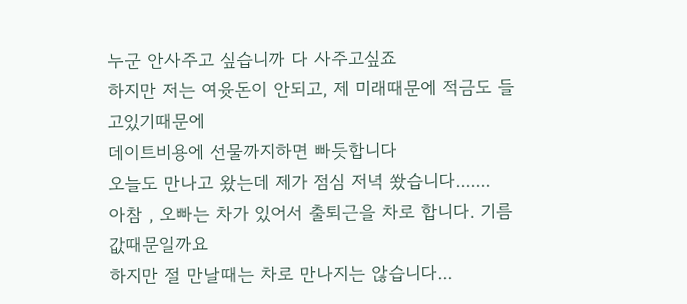누군 안사주고 싶습니까 다 사주고싶죠
하지만 저는 여윳돈이 안되고, 제 미래때문에 적금도 들고있기때문에
데이트비용에 선물까지하면 빠듯합니다
오늘도 만나고 왔는데 제가 점심 저녁 쐈습니다.......
아참 , 오빠는 차가 있어서 출퇴근을 차로 합니다. 기름값때문일까요
하지만 절 만날때는 차로 만나지는 않습니다...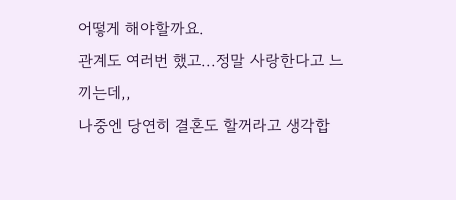어떻게 해야할까요.
관계도 여러번 했고...정말 사랑한다고 느끼는데,,
나중엔 당연히 결혼도 할꺼라고 생각합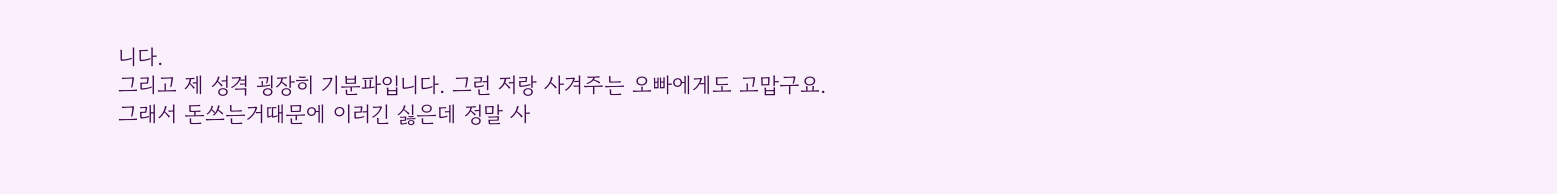니다.
그리고 제 성격 굉장히 기분파입니다. 그런 저랑 사겨주는 오빠에게도 고맙구요.
그래서 돈쓰는거때문에 이러긴 싫은데 정말 사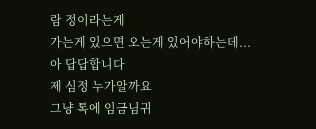람 정이라는게
가는게 있으면 오는게 있어야하는데...
아 답답합니다
제 심정 누가알까요
그냥 톡에 임금님귀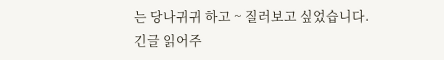는 당나귀귀 하고 ~ 질러보고 싶었습니다.
긴글 읽어주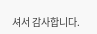셔서 감사합니다.